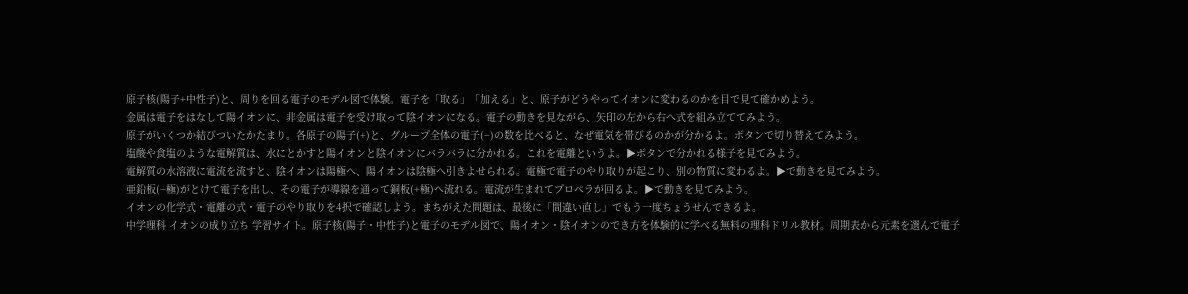原子核(陽子+中性子)と、周りを回る電子のモデル図で体験。電子を「取る」「加える」と、原子がどうやってイオンに変わるのかを目で見て確かめよう。
金属は電子をはなして陽イオンに、非金属は電子を受け取って陰イオンになる。電子の動きを見ながら、矢印の左から右へ式を組み立ててみよう。
原子がいくつか結びついたかたまり。各原子の陽子(+)と、グループ全体の電子(−)の数を比べると、なぜ電気を帯びるのかが分かるよ。ボタンで切り替えてみよう。
塩酸や食塩のような電解質は、水にとかすと陽イオンと陰イオンにバラバラに分かれる。これを電離というよ。▶ボタンで分かれる様子を見てみよう。
電解質の水溶液に電流を流すと、陰イオンは陽極へ、陽イオンは陰極へ引きよせられる。電極で電子のやり取りが起こり、別の物質に変わるよ。▶で動きを見てみよう。
亜鉛板(−極)がとけて電子を出し、その電子が導線を通って銅板(+極)へ流れる。電流が生まれてプロペラが回るよ。▶で動きを見てみよう。
イオンの化学式・電離の式・電子のやり取りを4択で確認しよう。まちがえた問題は、最後に「間違い直し」でもう一度ちょうせんできるよ。
中学理科 イオンの成り立ち 学習サイト。原子核(陽子・中性子)と電子のモデル図で、陽イオン・陰イオンのでき方を体験的に学べる無料の理科ドリル教材。周期表から元素を選んで電子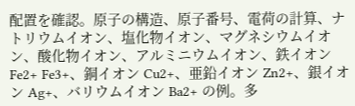配置を確認。原子の構造、原子番号、電荷の計算、ナトリウムイオン、塩化物イオン、マグネシウムイオン、酸化物イオン、アルミニウムイオン、鉄イオン Fe2+ Fe3+、銅イオン Cu2+、亜鉛イオン Zn2+、銀イオン Ag+、バリウムイオン Ba2+ の例。多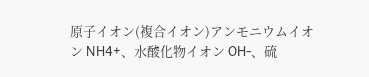原子イオン(複合イオン)アンモニウムイオン NH4+、水酸化物イオン OH-、硫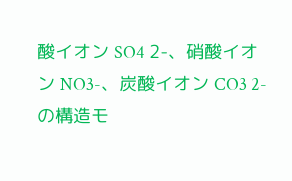酸イオン SO4 2-、硝酸イオン NO3-、炭酸イオン CO3 2- の構造モ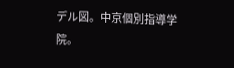デル図。中京個別指導学院。